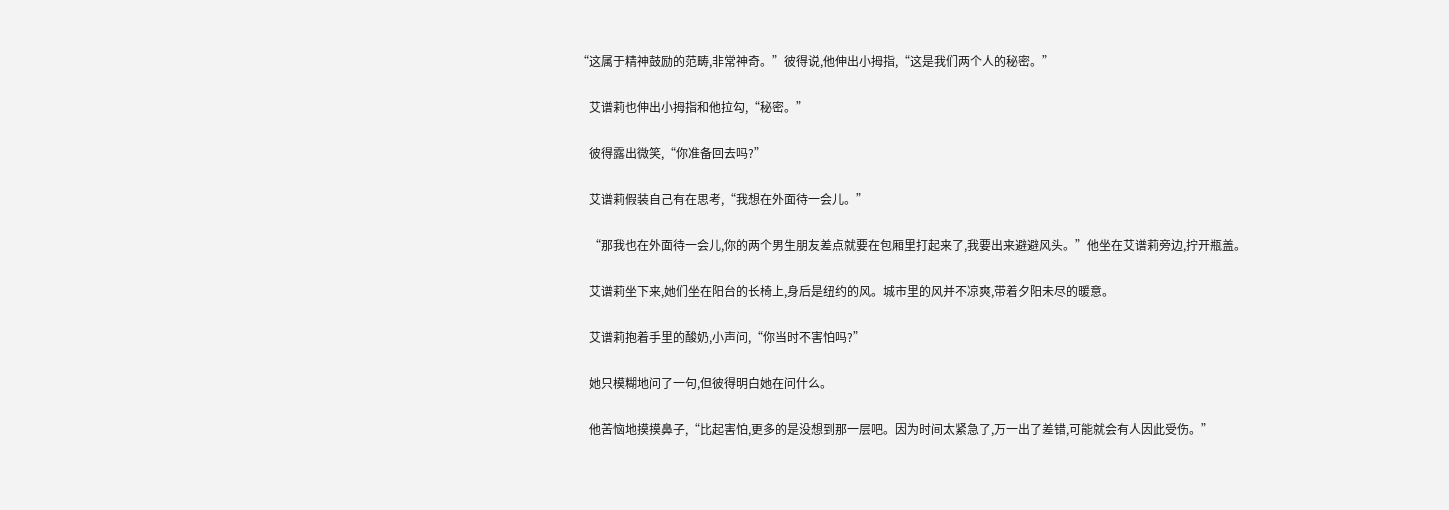“这属于精神鼓励的范畴,非常神奇。”彼得说,他伸出小拇指,“这是我们两个人的秘密。”

    艾谱莉也伸出小拇指和他拉勾,“秘密。”

    彼得露出微笑,“你准备回去吗?”

    艾谱莉假装自己有在思考,“我想在外面待一会儿。”

    “那我也在外面待一会儿,你的两个男生朋友差点就要在包厢里打起来了,我要出来避避风头。”他坐在艾谱莉旁边,拧开瓶盖。

    艾谱莉坐下来,她们坐在阳台的长椅上,身后是纽约的风。城市里的风并不凉爽,带着夕阳未尽的暖意。

    艾谱莉抱着手里的酸奶,小声问,“你当时不害怕吗?”

    她只模糊地问了一句,但彼得明白她在问什么。

    他苦恼地摸摸鼻子,“比起害怕,更多的是没想到那一层吧。因为时间太紧急了,万一出了差错,可能就会有人因此受伤。”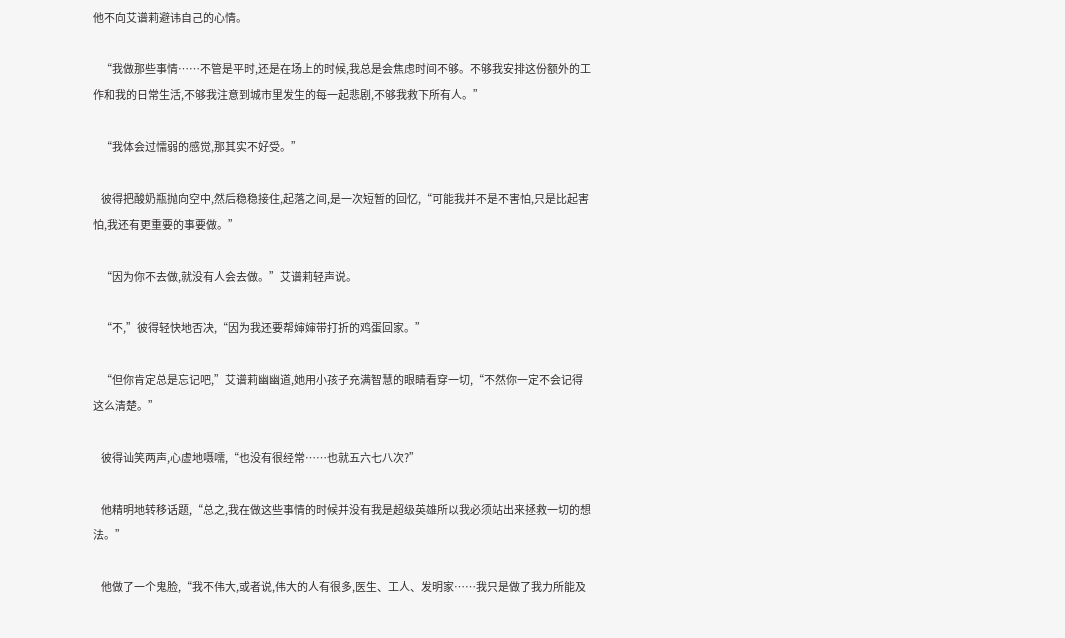他不向艾谱莉避讳自己的心情。

    “我做那些事情……不管是平时,还是在场上的时候,我总是会焦虑时间不够。不够我安排这份额外的工作和我的日常生活,不够我注意到城市里发生的每一起悲剧,不够我救下所有人。”

    “我体会过懦弱的感觉,那其实不好受。”

    彼得把酸奶瓶抛向空中,然后稳稳接住,起落之间,是一次短暂的回忆,“可能我并不是不害怕,只是比起害怕,我还有更重要的事要做。”

    “因为你不去做,就没有人会去做。”艾谱莉轻声说。

    “不,”彼得轻快地否决,“因为我还要帮婶婶带打折的鸡蛋回家。”

    “但你肯定总是忘记吧,”艾谱莉幽幽道,她用小孩子充满智慧的眼睛看穿一切,“不然你一定不会记得这么清楚。”

    彼得讪笑两声,心虚地嗫嚅,“也没有很经常……也就五六七八次?”

    他精明地转移话题,“总之,我在做这些事情的时候并没有我是超级英雄所以我必须站出来拯救一切的想法。”

    他做了一个鬼脸,“我不伟大,或者说,伟大的人有很多,医生、工人、发明家……我只是做了我力所能及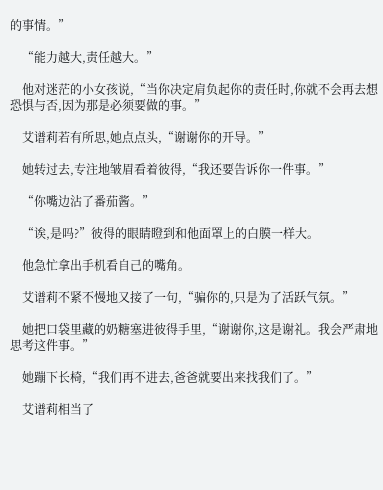的事情。”

    “能力越大,责任越大。”

    他对迷茫的小女孩说,“当你决定肩负起你的责任时,你就不会再去想恐惧与否,因为那是必须要做的事。”

    艾谱莉若有所思,她点点头,“谢谢你的开导。”

    她转过去,专注地皱眉看着彼得,“我还要告诉你一件事。”

    “你嘴边沾了番茄酱。”

    “诶,是吗?”彼得的眼睛瞪到和他面罩上的白膜一样大。

    他急忙拿出手机看自己的嘴角。

    艾谱莉不紧不慢地又接了一句,“骗你的,只是为了活跃气氛。”

    她把口袋里藏的奶糖塞进彼得手里,“谢谢你,这是谢礼。我会严肃地思考这件事。”

    她蹦下长椅,“我们再不进去,爸爸就要出来找我们了。”

    艾谱莉相当了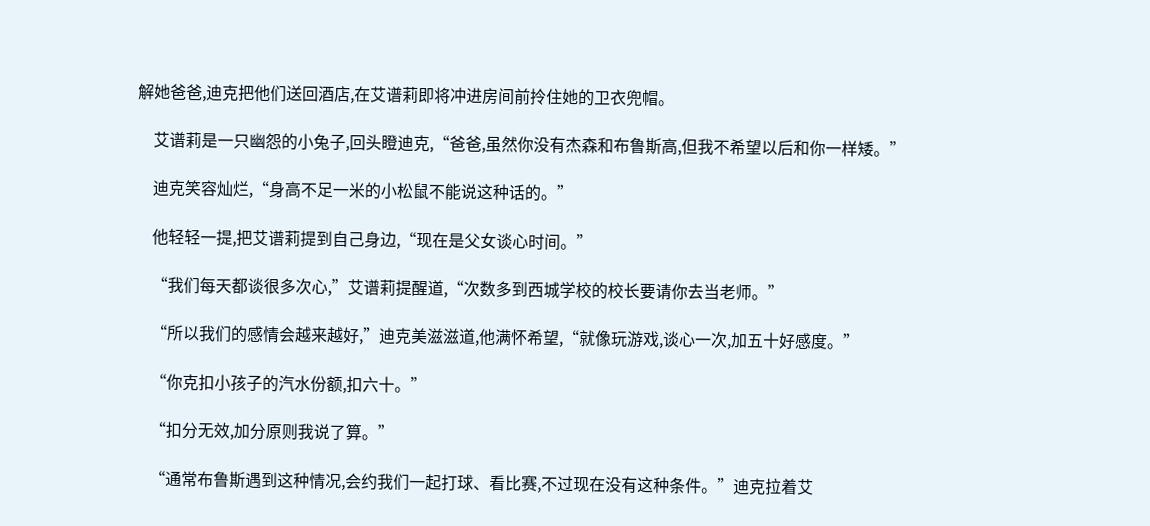解她爸爸,迪克把他们送回酒店,在艾谱莉即将冲进房间前拎住她的卫衣兜帽。

    艾谱莉是一只幽怨的小兔子,回头瞪迪克,“爸爸,虽然你没有杰森和布鲁斯高,但我不希望以后和你一样矮。”

    迪克笑容灿烂,“身高不足一米的小松鼠不能说这种话的。”

    他轻轻一提,把艾谱莉提到自己身边,“现在是父女谈心时间。”

    “我们每天都谈很多次心,”艾谱莉提醒道,“次数多到西城学校的校长要请你去当老师。”

    “所以我们的感情会越来越好,”迪克美滋滋道,他满怀希望,“就像玩游戏,谈心一次,加五十好感度。”

    “你克扣小孩子的汽水份额,扣六十。”

    “扣分无效,加分原则我说了算。”

    “通常布鲁斯遇到这种情况,会约我们一起打球、看比赛,不过现在没有这种条件。”迪克拉着艾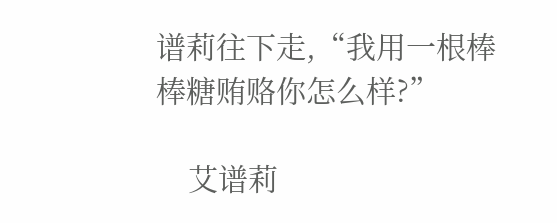谱莉往下走,“我用一根棒棒糖贿赂你怎么样?”

    艾谱莉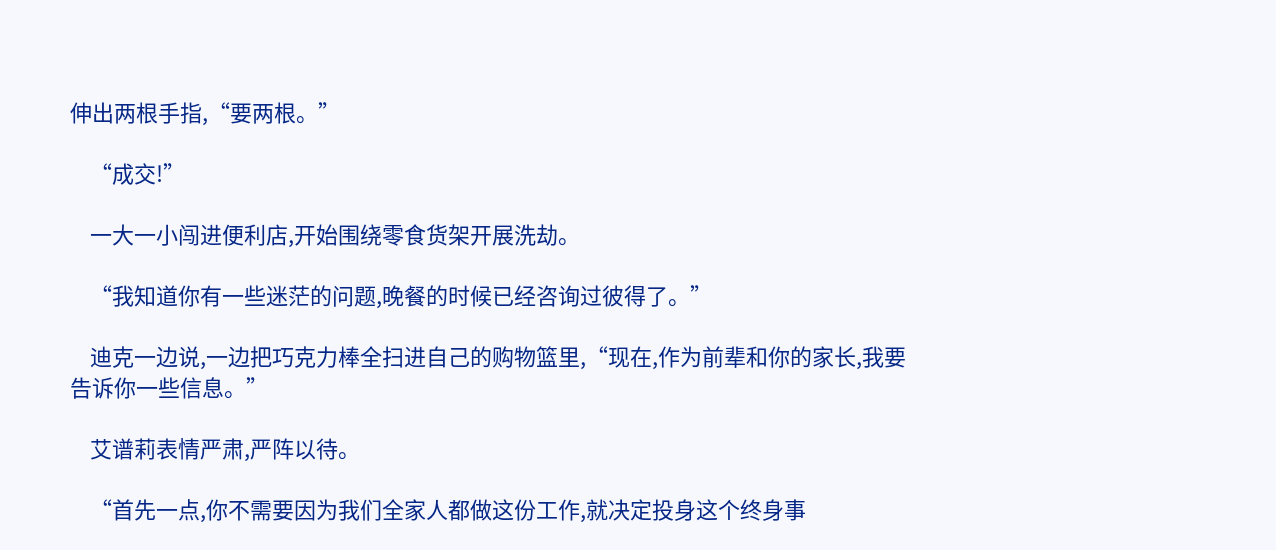伸出两根手指,“要两根。”

    “成交!”

    一大一小闯进便利店,开始围绕零食货架开展洗劫。

    “我知道你有一些迷茫的问题,晚餐的时候已经咨询过彼得了。”

    迪克一边说,一边把巧克力棒全扫进自己的购物篮里,“现在,作为前辈和你的家长,我要告诉你一些信息。”

    艾谱莉表情严肃,严阵以待。

    “首先一点,你不需要因为我们全家人都做这份工作,就决定投身这个终身事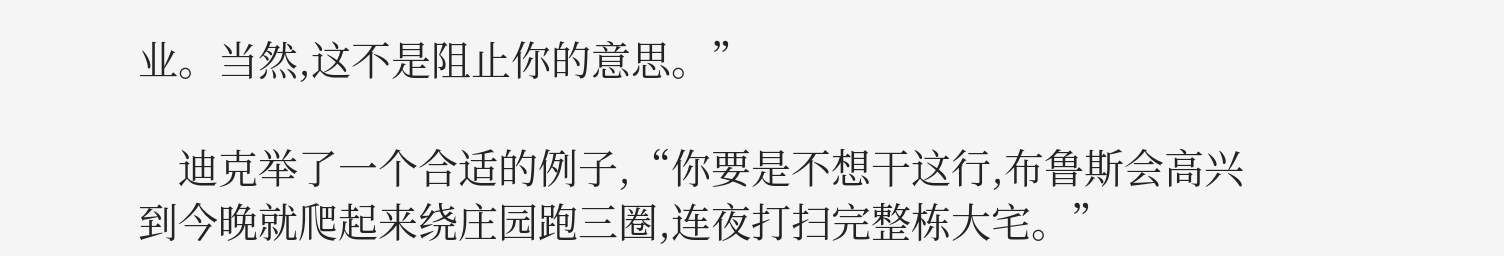业。当然,这不是阻止你的意思。”

    迪克举了一个合适的例子,“你要是不想干这行,布鲁斯会高兴到今晚就爬起来绕庄园跑三圈,连夜打扫完整栋大宅。”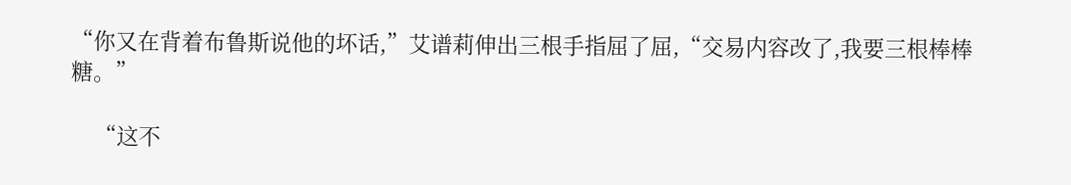“你又在背着布鲁斯说他的坏话,”艾谱莉伸出三根手指屈了屈,“交易内容改了,我要三根棒棒糖。”

    “这不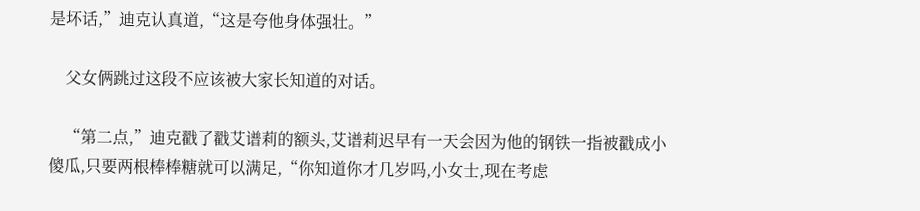是坏话,”迪克认真道,“这是夸他身体强壮。”

    父女俩跳过这段不应该被大家长知道的对话。

    “第二点,”迪克戳了戳艾谱莉的额头,艾谱莉迟早有一天会因为他的钢铁一指被戳成小傻瓜,只要两根棒棒糖就可以满足,“你知道你才几岁吗,小女士,现在考虑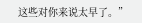这些对你来说太早了。”